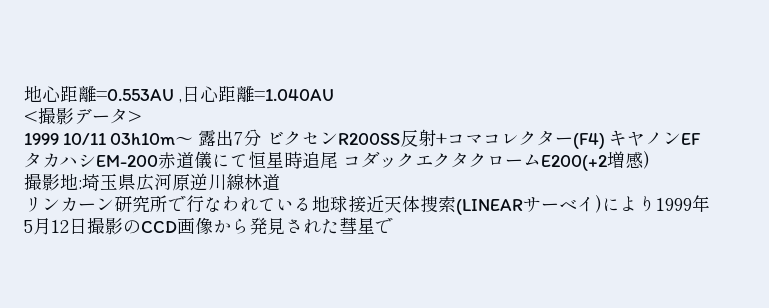地心距離=0.553AU ,日心距離=1.040AU
<撮影データ>
1999 10/11 03h10m〜 露出7分 ビクセンR200SS反射+コマコレクター(F4) キヤノンEF
タカハシEM-200赤道儀にて恒星時追尾 コダックエクタクロームE200(+2増感)
撮影地:埼玉県広河原逆川線林道
リンカーン研究所で行なわれている地球接近天体捜索(LINEARサーベイ)により1999年5月12日撮影のCCD画像から発見された彗星で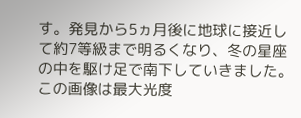す。発見から5ヵ月後に地球に接近して約7等級まで明るくなり、冬の星座の中を駆け足で南下していきました。この画像は最大光度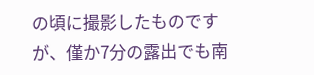の頃に撮影したものですが、僅か7分の露出でも南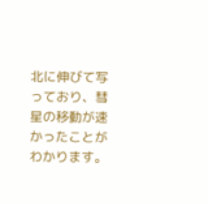北に伸びて写っており、彗星の移動が速かったことがわかります。